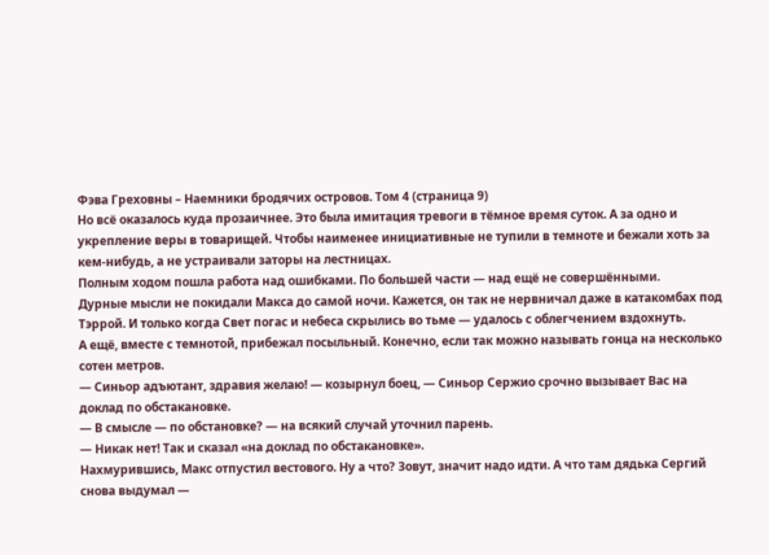Фэва Греховны – Наемники бродячих островов. Том 4 (страница 9)
Но всё оказалось куда прозаичнее. Это была имитация тревоги в тёмное время суток. А за одно и укрепление веры в товарищей. Чтобы наименее инициативные не тупили в темноте и бежали хоть за кем-нибудь, а не устраивали заторы на лестницах.
Полным ходом пошла работа над ошибками. По большей части — над ещё не совершёнными.
Дурные мысли не покидали Макса до самой ночи. Кажется, он так не нервничал даже в катакомбах под Тэррой. И только когда Свет погас и небеса скрылись во тьме — удалось с облегчением вздохнуть.
А ещё, вместе с темнотой, прибежал посыльный. Конечно, если так можно называть гонца на несколько сотен метров.
— Синьор адъютант, здравия желаю! — козырнул боец, — Синьор Сержио срочно вызывает Вас на доклад по обстакановке.
— В смысле — по обстановке? — на всякий случай уточнил парень.
— Никак нет! Так и сказал «на доклад по обстакановке».
Нахмурившись, Макс отпустил вестового. Ну а что? Зовут, значит надо идти. А что там дядька Сергий снова выдумал —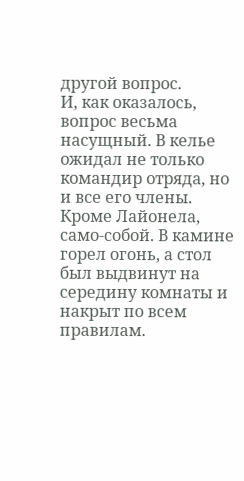другой вопрос.
И, как оказалось, вопрос весьма насущный. В келье ожидал не только командир отряда, но и все его члены. Кроме Лайонела, само-собой. В камине горел огонь, а стол был выдвинут на середину комнаты и накрыт по всем правилам.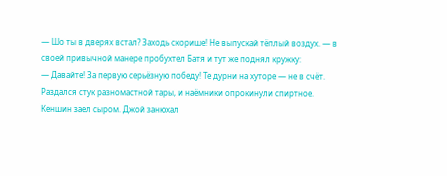— Шо ты в дверях встал? Заходь скорише! Не выпускай тёплый воздух. — в своей привычной манере пробухтел Батя и тут же поднял кружку:
— Давайте! За первую серьёзную победу! Те дурни на хуторе — не в счёт.
Раздался стук разномастной тары, и наёмники опрокинули спиртное.
Кеншин заел сыром. Джой занюхал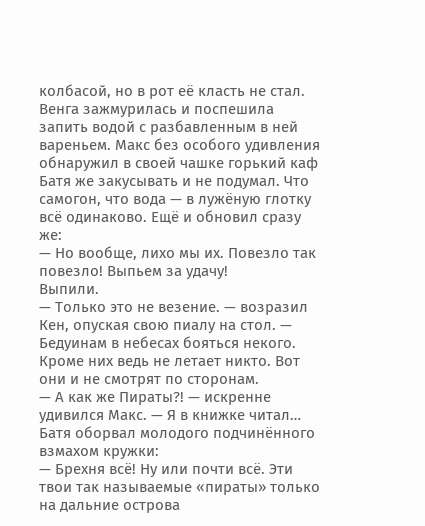колбасой, но в рот её класть не стал. Венга зажмурилась и поспешила запить водой с разбавленным в ней вареньем. Макс без особого удивления обнаружил в своей чашке горький каф
Батя же закусывать и не подумал. Что самогон, что вода — в лужёную глотку всё одинаково. Ещё и обновил сразу же:
— Но вообще, лихо мы их. Повезло так повезло! Выпьем за удачу!
Выпили.
— Только это не везение. — возразил Кен, опуская свою пиалу на стол. — Бедуинам в небесах бояться некого. Кроме них ведь не летает никто. Вот они и не смотрят по сторонам.
— А как же Пираты?! — искренне удивился Макс. — Я в книжке читал…
Батя оборвал молодого подчинённого взмахом кружки:
— Брехня всё! Ну или почти всё. Эти твои так называемые «пираты» только на дальние острова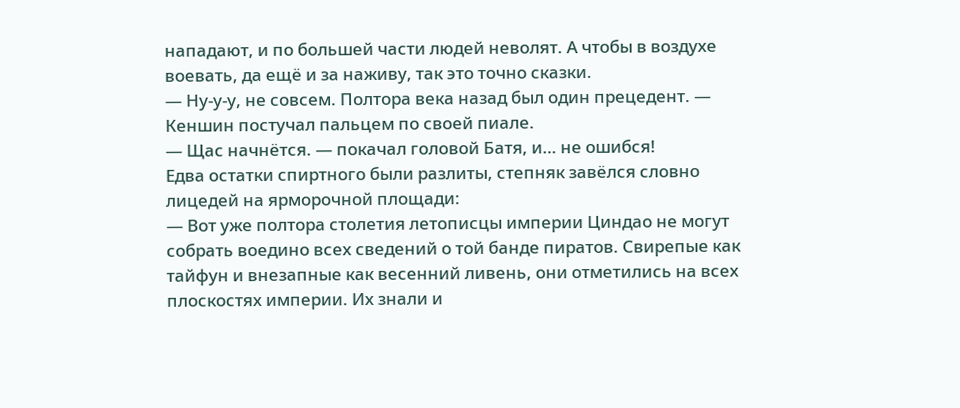нападают, и по большей части людей неволят. А чтобы в воздухе воевать, да ещё и за наживу, так это точно сказки.
— Ну-у-у, не совсем. Полтора века назад был один прецедент. — Кеншин постучал пальцем по своей пиале.
— Щас начнётся. — покачал головой Батя, и… не ошибся!
Едва остатки спиртного были разлиты, степняк завёлся словно лицедей на ярморочной площади:
— Вот уже полтора столетия летописцы империи Циндао не могут собрать воедино всех сведений о той банде пиратов. Свирепые как тайфун и внезапные как весенний ливень, они отметились на всех плоскостях империи. Их знали и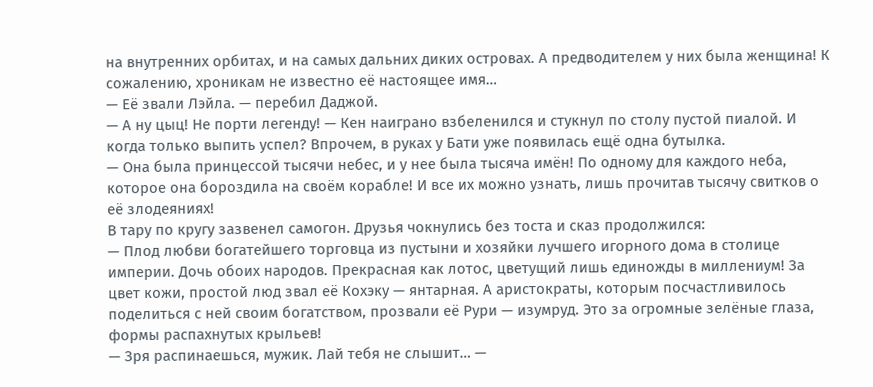на внутренних орбитах, и на самых дальних диких островах. А предводителем у них была женщина! К сожалению, хроникам не известно её настоящее имя…
— Её звали Лэйла. — перебил Даджой.
— А ну цыц! Не порти легенду! — Кен наиграно взбеленился и стукнул по столу пустой пиалой. И когда только выпить успел? Впрочем, в руках у Бати уже появилась ещё одна бутылка.
— Она была принцессой тысячи небес, и у нее была тысяча имён! По одному для каждого неба, которое она бороздила на своём корабле! И все их можно узнать, лишь прочитав тысячу свитков о её злодеяниях!
В тару по кругу зазвенел самогон. Друзья чокнулись без тоста и сказ продолжился:
— Плод любви богатейшего торговца из пустыни и хозяйки лучшего игорного дома в столице империи. Дочь обоих народов. Прекрасная как лотос, цветущий лишь единожды в миллениум! За цвет кожи, простой люд звал её Кохэку — янтарная. А аристократы, которым посчастливилось поделиться с ней своим богатством, прозвали её Рури — изумруд. Это за огромные зелёные глаза, формы распахнутых крыльев!
— Зря распинаешься, мужик. Лай тебя не слышит… —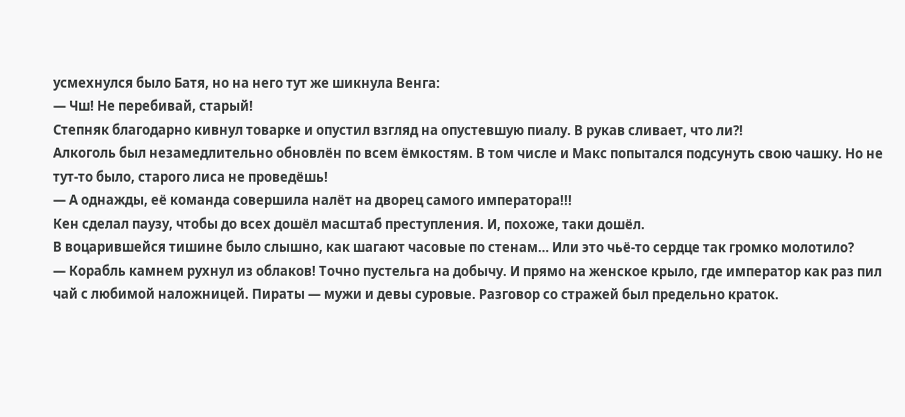усмехнулся было Батя, но на него тут же шикнула Венга:
— Чш! Не перебивай, старый!
Степняк благодарно кивнул товарке и опустил взгляд на опустевшую пиалу. В рукав сливает, что ли?!
Алкоголь был незамедлительно обновлён по всем ёмкостям. В том числе и Макс попытался подсунуть свою чашку. Но не тут-то было, старого лиса не проведёшь!
— А однажды, её команда совершила налёт на дворец самого императора!!!
Кен сделал паузу, чтобы до всех дошёл масштаб преступления. И, похоже, таки дошёл.
В воцарившейся тишине было слышно, как шагают часовые по стенам… Или это чьё-то сердце так громко молотило?
— Корабль камнем рухнул из облаков! Точно пустельга на добычу. И прямо на женское крыло, где император как раз пил чай с любимой наложницей. Пираты — мужи и девы суровые. Разговор со стражей был предельно краток.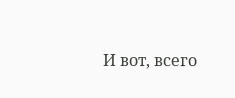И вот, всего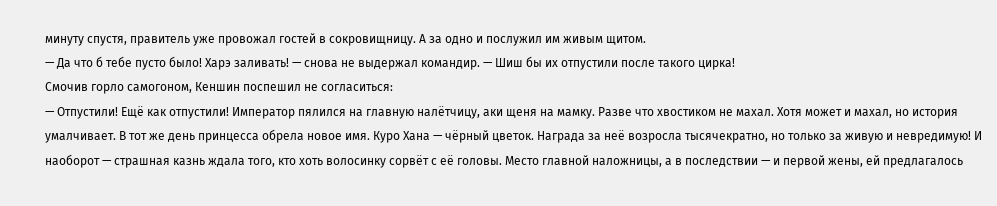минуту спустя, правитель уже провожал гостей в сокровищницу. А за одно и послужил им живым щитом.
— Да что б тебе пусто было! Харэ заливать! — снова не выдержал командир. — Шиш бы их отпустили после такого цирка!
Смочив горло самогоном, Кеншин поспешил не согласиться:
— Отпустили! Ещё как отпустили! Император пялился на главную налётчицу, аки щеня на мамку. Разве что хвостиком не махал. Хотя может и махал, но история умалчивает. В тот же день принцесса обрела новое имя. Куро Хана — чёрный цветок. Награда за неё возросла тысячекратно, но только за живую и невредимую! И наоборот — страшная казнь ждала того, кто хоть волосинку сорвёт с её головы. Место главной наложницы, а в последствии — и первой жены, ей предлагалось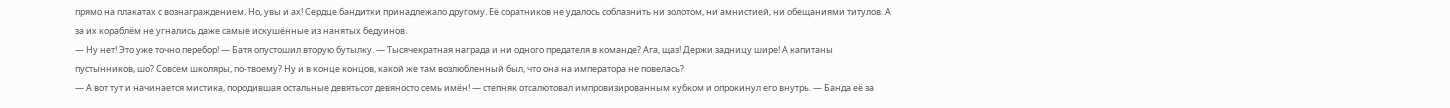прямо на плакатах с вознаграждением. Но, увы и ах! Сердце бандитки принадлежало другому. Её соратников не удалось соблазнить ни золотом, ни амнистией, ни обещаниями титулов. А за их кораблём не угнались даже самые искушённые из нанятых бедуинов.
— Ну нет! Это уже точно перебор! — Батя опустошил вторую бутылку. — Тысячекратная награда и ни одного предателя в команде? Ага, щаз! Держи задницу шире! А капитаны пустынников, шо? Совсем школяры, по-твоему? Ну и в конце концов, какой же там возлюбленный был, что она на императора не повелась?
— А вот тут и начинается мистика, породившая остальные девятьсот девяносто семь имён! — степняк отсалютовал импровизированным кубком и опрокинул его внутрь. — Банда её за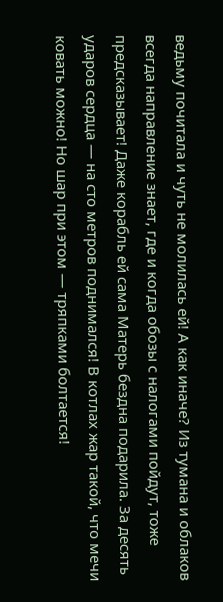ведьму почитала и чуть не молилась ей! А как иначе? Из тумана и облаков всегда направление знает, где и когда обозы с налогами пойдут, тоже предсказывает! Даже корабль ей сама Матерь бездна подарила. За десять ударов сердца — на сто метров поднимался! В котлах жар такой, что мечи ковать можно! Но шар при этом — тряпками болтается!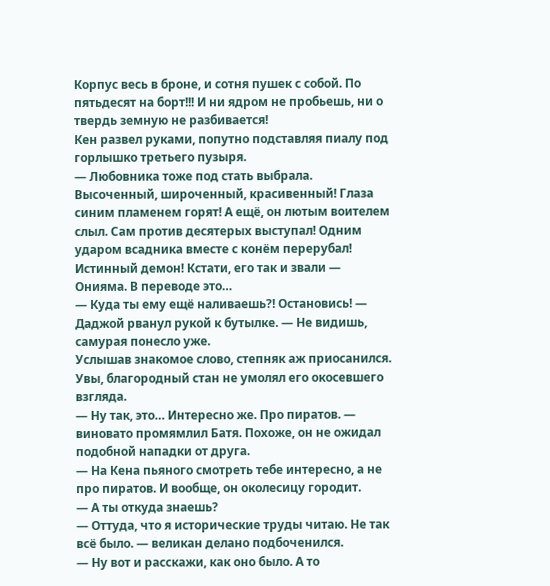Корпус весь в броне, и сотня пушек с собой. По пятьдесят на борт!!! И ни ядром не пробьешь, ни о твердь земную не разбивается!
Кен развел руками, попутно подставляя пиалу под горлышко третьего пузыря.
— Любовника тоже под стать выбрала. Высоченный, широченный, красивенный! Глаза синим пламенем горят! А ещё, он лютым воителем слыл. Сам против десятерых выступал! Одним ударом всадника вместе с конём перерубал! Истинный демон! Кстати, его так и звали — Онияма. В переводе это…
— Куда ты ему ещё наливаешь?! Остановись! — Даджой рванул рукой к бутылке. — Не видишь, самурая понесло уже.
Услышав знакомое слово, степняк аж приосанился. Увы, благородный стан не умолял его окосевшего взгляда.
— Ну так, это… Интересно же. Про пиратов. — виновато промямлил Батя. Похоже, он не ожидал подобной нападки от друга.
— На Кена пьяного смотреть тебе интересно, а не про пиратов. И вообще, он околесицу городит.
— А ты откуда знаешь?
— Оттуда, что я исторические труды читаю. Не так всё было. — великан делано подбоченился.
— Ну вот и расскажи, как оно было. А то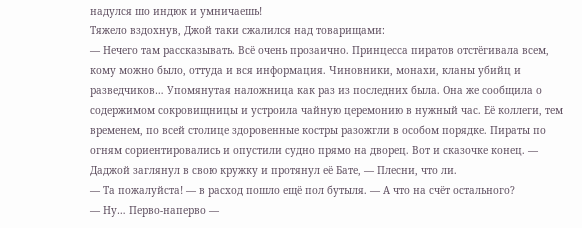надулся шо индюк и умничаешь!
Тяжело вздохнув, Джой таки сжалился над товарищами:
— Нечего там рассказывать. Всё очень прозаично. Принцесса пиратов отстёгивала всем, кому можно было, оттуда и вся информация. Чиновники, монахи, кланы убийц и разведчиков… Упомянутая наложница как раз из последних была. Она же сообщила о содержимом сокровищницы и устроила чайную церемонию в нужный час. Её коллеги, тем временем, по всей столице здоровенные костры разожгли в особом порядке. Пираты по огням сориентировались и опустили судно прямо на дворец. Вот и сказочке конец. — Даджой заглянул в свою кружку и протянул её Бате, — Плесни, что ли.
— Та пожалуйста! — в расход пошло ещё пол бутыля. — А что на счёт остального?
— Ну… Перво-наперво —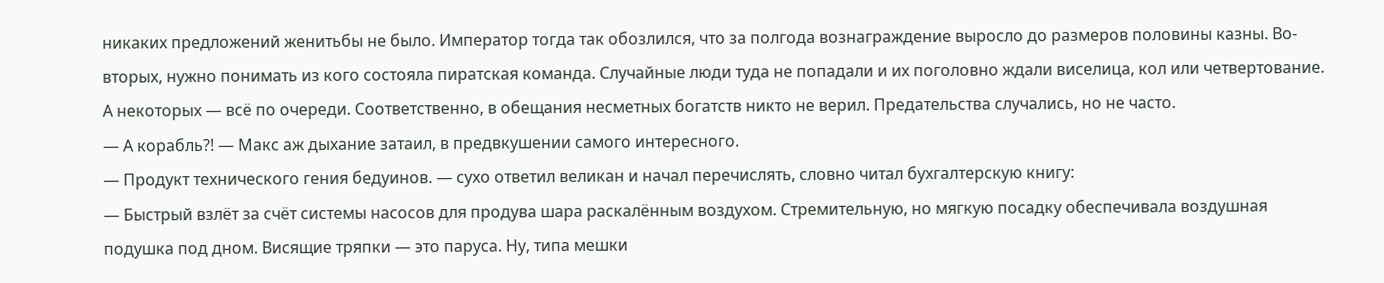никаких предложений женитьбы не было. Император тогда так обозлился, что за полгода вознаграждение выросло до размеров половины казны. Во-вторых, нужно понимать из кого состояла пиратская команда. Случайные люди туда не попадали и их поголовно ждали виселица, кол или четвертование. А некоторых — всё по очереди. Соответственно, в обещания несметных богатств никто не верил. Предательства случались, но не часто.
— А корабль?! — Макс аж дыхание затаил, в предвкушении самого интересного.
— Продукт технического гения бедуинов. — сухо ответил великан и начал перечислять, словно читал бухгалтерскую книгу:
— Быстрый взлёт за счёт системы насосов для продува шара раскалённым воздухом. Стремительную, но мягкую посадку обеспечивала воздушная подушка под дном. Висящие тряпки — это паруса. Ну, типа мешки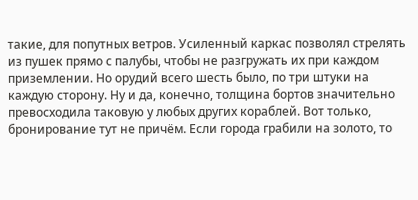такие, для попутных ветров. Усиленный каркас позволял стрелять из пушек прямо с палубы, чтобы не разгружать их при каждом приземлении. Но орудий всего шесть было, по три штуки на каждую сторону. Ну и да, конечно, толщина бортов значительно превосходила таковую у любых других кораблей. Вот только, бронирование тут не причём. Если города грабили на золото, то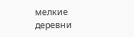мелкие деревни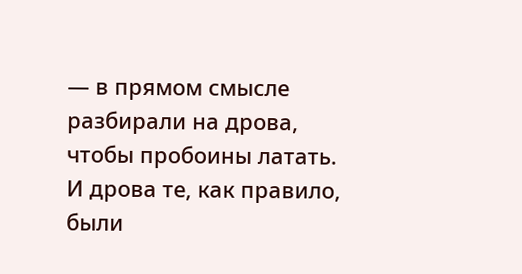— в прямом смысле разбирали на дрова, чтобы пробоины латать. И дрова те, как правило, были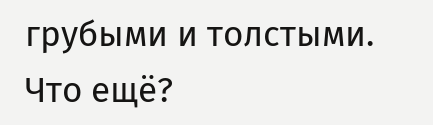грубыми и толстыми. Что ещё?